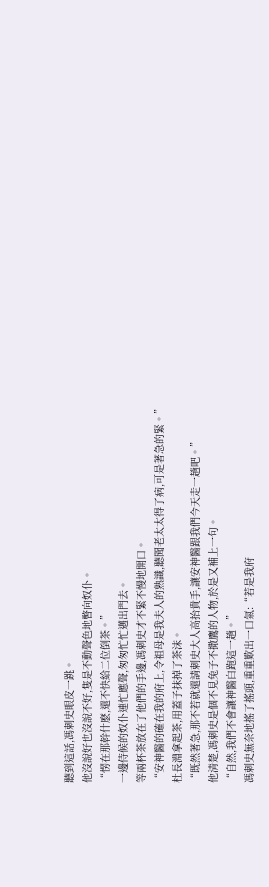聽到這話,馮刺史眼皮一跳。
他沒說好也沒說不好,隻是不動聲色地瞥向奴仆。
“愣在那幹什麽,還不快給二位倒茶。”
一邊侍候的奴仆連忙應聲,匆匆忙忙邁出門去。
等兩杯茶放在了他們的手邊,馮刺史才不緊不慢地開口。
“安神醫的確在我的府上,令祖母是我夫人的熟識,聽聞老太太得了病,可是著急的緊。”
杜長淵拿起茶,用蓋子抹掉了茶沫。
“既然著急,那不若就還請刺史大人高抬貴手,讓安神醫跟我們今天走一趟吧。”
他清楚,馮刺史是個不見兔子不撒鷹的人物,於是又補上一句。
“自然,我們不會讓神醫白跑這一趟。”
馮刺史無奈地搖了搖頭,重重歎出一口氣:“若是我府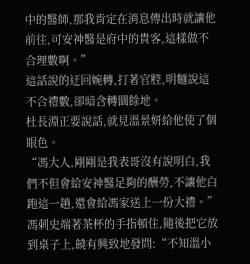中的醫師,那我肯定在消息傳出時就讓他前往,可安神醫是府中的貴客,這樣做不合理數啊。”
這話說的迂回婉轉,打著官腔,明麵說這不合禮數,卻暗含轉圜餘地。
杜長淵正要說話,就見溫景妍給他使了個眼色。
“馮大人,剛剛是我表哥沒有說明白,我們不但會給安神醫足夠的酬勞,不讓他白跑這一趟,還會給馮家送上一份大禮。”
馮刺史端著茶杯的手指頓住,隨後把它放到桌子上,饒有興致地發問:“不知溫小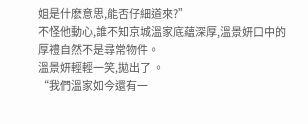姐是什麽意思,能否仔細道來?”
不怪他動心,誰不知京城溫家底蘊深厚,溫景妍口中的厚禮自然不是尋常物件。
溫景妍輕輕一笑,拋出了 。
“我們溫家如今還有一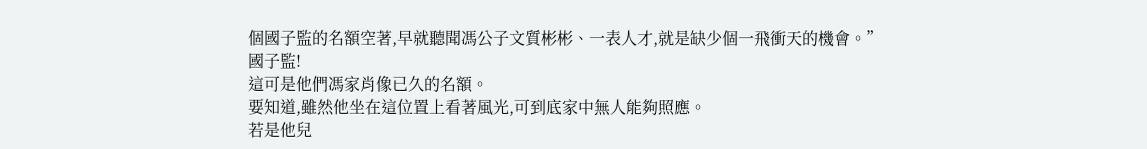個國子監的名額空著,早就聽聞馮公子文質彬彬、一表人才,就是缺少個一飛衝天的機會。”
國子監!
這可是他們馮家肖像已久的名額。
要知道,雖然他坐在這位置上看著風光,可到底家中無人能夠照應。
若是他兒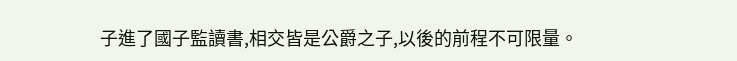子進了國子監讀書,相交皆是公爵之子,以後的前程不可限量。